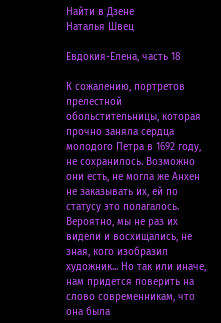Найти в Дзене
Наталья Швец

Евдокия-Елена, часть 18

К сожалению, портретов прелестной обольстительницы, которая прочно заняла сердца молодого Петра в 1692 году, не сохранилось. Возможно они есть, не могла же Анхен не заказывать их, ей по статусу это полагалось. Вероятно, мы не раз их видели и восхищались, не зная, кого изобразил художник... Но так или иначе, нам придется поверить на слово современникам, что она была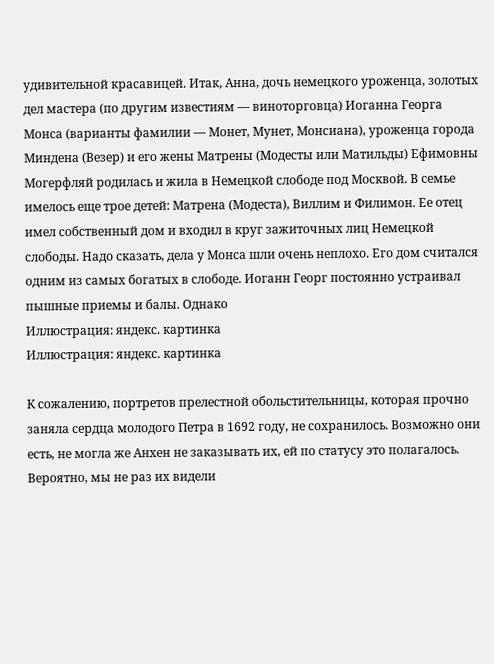удивительной красавицей. Итак, Анна, дочь немецкого уроженца, золотых дел мастера (по другим известиям — виноторговца) Иоганна Георга Монса (варианты фамилии — Монет, Мунет, Монсиана), уроженца города Миндена (Везер) и его жены Матрены (Модесты или Матильды) Ефимовны Могерфляй родилась и жила в Немецкой слободе под Москвой. В семье имелось еще трое детей: Матрена (Модеста), Виллим и Филимон. Ее отец имел собственный дом и входил в круг зажиточных лиц Немецкой слободы. Надо сказать, дела у Монса шли очень неплохо. Его дом считался одним из самых богатых в слободе. Иоганн Георг постоянно устраивал пышные приемы и балы. Однако
Иллюстрация: яндекс. картинка
Иллюстрация: яндекс. картинка

К сожалению, портретов прелестной обольстительницы, которая прочно заняла сердца молодого Петра в 1692 году, не сохранилось. Возможно они есть, не могла же Анхен не заказывать их, ей по статусу это полагалось. Вероятно, мы не раз их видели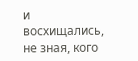и восхищались, не зная, кого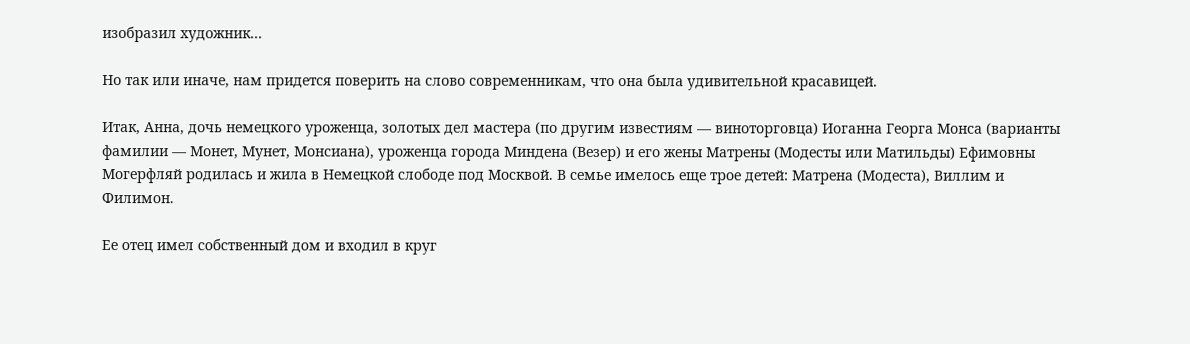изобразил художник...

Но так или иначе, нам придется поверить на слово современникам, что она была удивительной красавицей.

Итак, Анна, дочь немецкого уроженца, золотых дел мастера (по другим известиям — виноторговца) Иоганна Георга Монса (варианты фамилии — Монет, Мунет, Монсиана), уроженца города Миндена (Везер) и его жены Матрены (Модесты или Матильды) Ефимовны Могерфляй родилась и жила в Немецкой слободе под Москвой. В семье имелось еще трое детей: Матрена (Модеста), Виллим и Филимон.

Ее отец имел собственный дом и входил в круг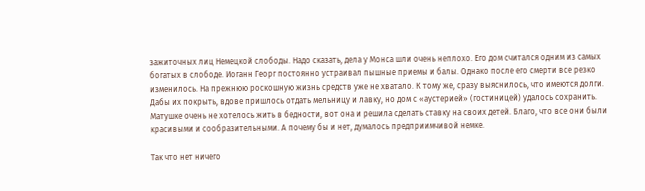зажиточных лиц Немецкой слободы. Надо сказать, дела у Монса шли очень неплохо. Его дом считался одним из самых богатых в слободе. Иоганн Георг постоянно устраивал пышные приемы и балы. Однако после его смерти все резко изменилось. На прежнюю роскошную жизнь средств уже не хватало. К тому же, сразу выяснилось, что имеются долги. Дабы их покрыть, вдове пришлось отдать мельницу и лавку, но дом с «аустерией» (гостиницей) удалось сохранить. Матушке очень не хотелось жить в бедности, вот она и решила сделать ставку на своих детей. Благо, что все они были красивыми и сообразительными. А почему бы и нет, думалось предприимчивой немке.

Так что нет ничего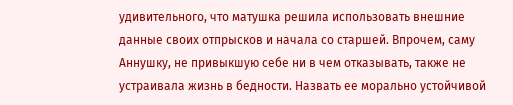удивительного, что матушка решила использовать внешние данные своих отпрысков и начала со старшей. Впрочем, саму Аннушку, не привыкшую себе ни в чем отказывать, также не устраивала жизнь в бедности. Назвать ее морально устойчивой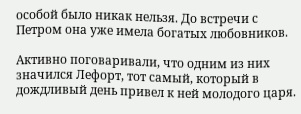особой было никак нельзя. До встречи с Петром она уже имела богатых любовников.

Активно поговаривали, что одним из них значился Лефорт, тот самый, который в дождливый день привел к ней молодого царя.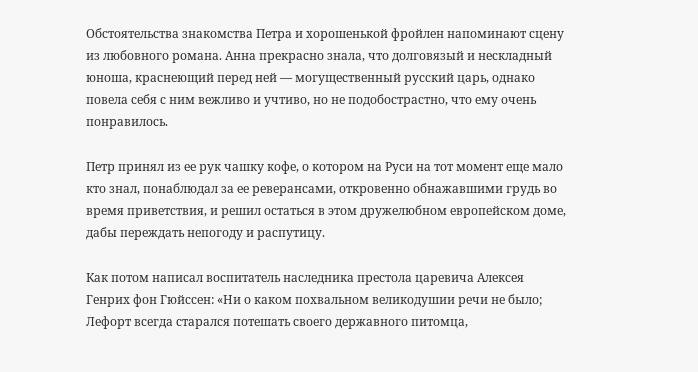Обстоятельства знакомства Петра и хорошенькой фройлен напоминают сцену из любовного романа. Анна прекрасно знала, что долговязый и нескладный юноша, краснеющий перед ней — могущественный русский царь, однако повела себя с ним вежливо и учтиво, но не подобострастно, что ему очень понравилось.

Петр принял из ее рук чашку кофе, о котором на Руси на тот момент еще мало кто знал, понаблюдал за ее реверансами, откровенно обнажавшими грудь во время приветствия, и решил остаться в этом дружелюбном европейском доме, дабы переждать непогоду и распутицу.

Как потом написал воспитатель наследника престола царевича Алексея Генрих фон Гюйссен: «Ни о каком похвальном великодушии речи не было; Лефорт всегда старался потешать своего державного питомца,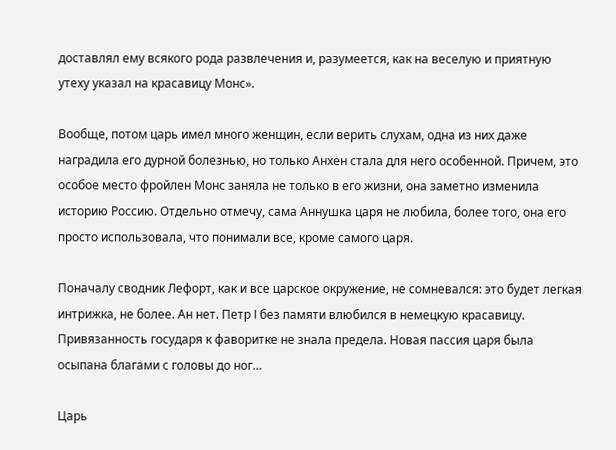доставлял ему всякого рода развлечения и, разумеется, как на веселую и приятную утеху указал на красавицу Монс».

Вообще, потом царь имел много женщин, если верить слухам, одна из них даже наградила его дурной болезнью, но только Анхен стала для него особенной. Причем, это особое место фройлен Монс заняла не только в его жизни, она заметно изменила историю Россию. Отдельно отмечу, сама Аннушка царя не любила, более того, она его просто использовала, что понимали все, кроме самого царя.

Поначалу сводник Лефорт, как и все царское окружение, не сомневался: это будет легкая интрижка, не более. Ан нет. Петр I без памяти влюбился в немецкую красавицу. Привязанность государя к фаворитке не знала предела. Новая пассия царя была осыпана благами с головы до ног…

Царь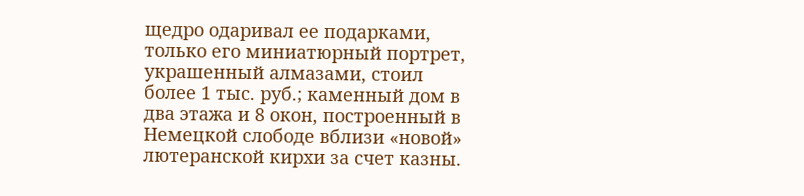щедро одаривал ее подарками, только его миниатюрный портрет, украшенный алмазами, стоил более 1 тыс. руб.; каменный дом в два этажа и 8 окон, построенный в Немецкой слободе вблизи «новой» лютеранской кирхи за счет казны.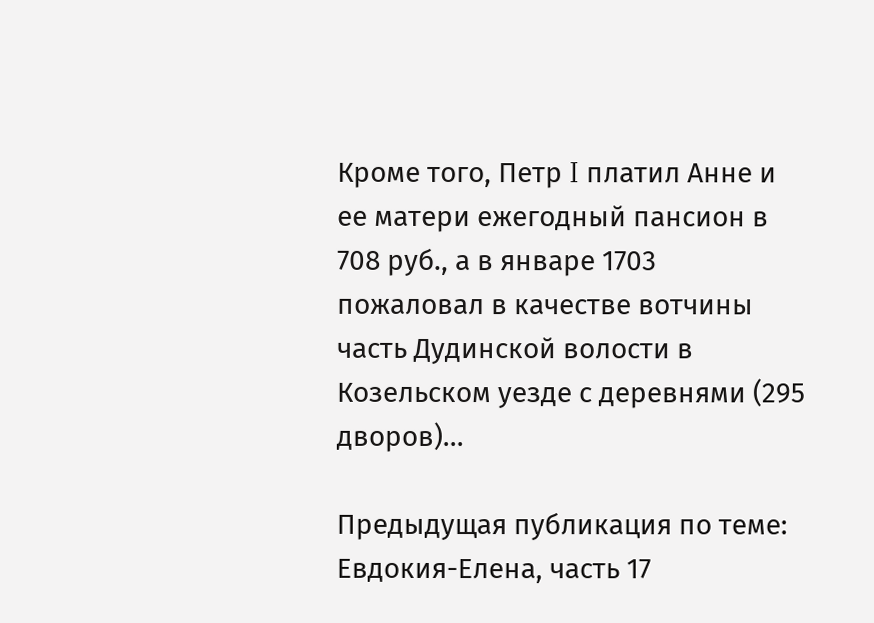Кроме того, Петр I платил Анне и ее матери ежегодный пансион в 708 руб., а в январе 1703 пожаловал в качестве вотчины часть Дудинской волости в Козельском уезде с деревнями (295 дворов)...

Предыдущая публикация по теме: Евдокия-Елена, часть 17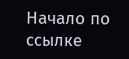Начало по ссылке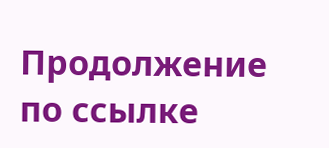Продолжение по ссылке